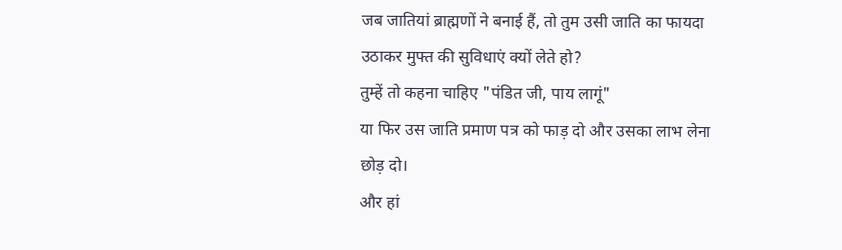जब जातियां ब्राह्मणों ने बनाई हैं, तो तुम उसी जाति का फायदा उठाकर मुफ्त की सुविधाएं क्यों लेते हो?
तुम्हें तो कहना चाहिए "पंडित जी, पाय लागूं"
या फिर उस जाति प्रमाण पत्र को फाड़ दो और उसका लाभ लेना छोड़ दो।
और हां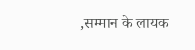,सम्मान के लायक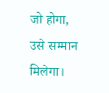जो होगा, उसे सम्मान मिलेगा।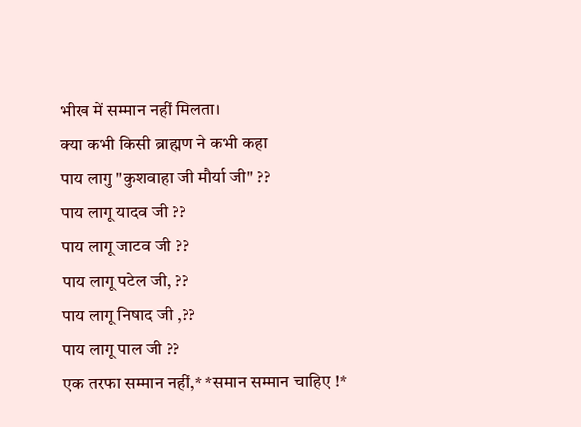भीख में सम्मान नहीं मिलता।
क्या कभी किसी ब्राह्मण ने कभी कहा
पाय लागु "कुशवाहा जी मौर्या जी" ??
पाय लागू यादव जी ??
पाय लागू जाटव जी ??
पाय लागू पटेल जी, ??
पाय लागू निषाद जी ,??
पाय लागू पाल जी ??
एक तरफा सम्मान नहीं,* *समान सम्मान चाहिए !*